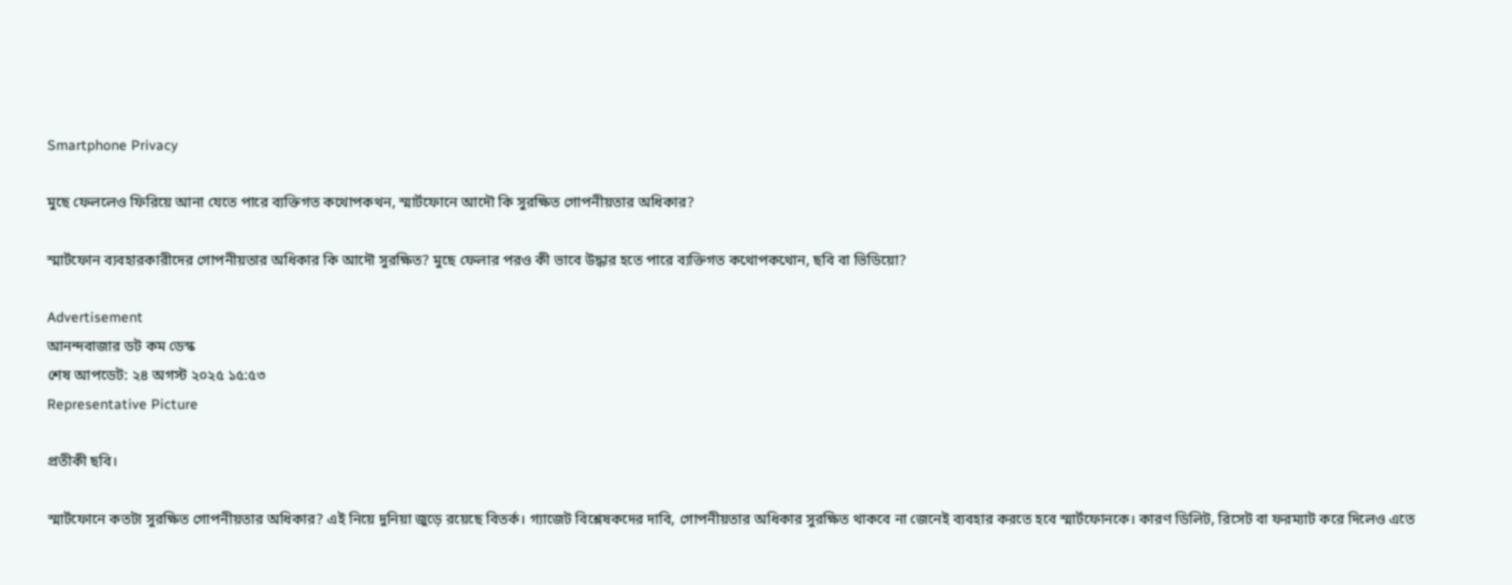Smartphone Privacy

মুছে ফেললেও ফিরিয়ে আনা যেতে পারে ব্যক্তিগত কথোপকথন, স্মার্টফোনে আদৌ কি সুরক্ষিত গোপনীয়তার অধিকার?

স্মার্টফোন ব্যবহারকারীদের গোপনীয়তার অধিকার কি আদৌ সুরক্ষিত? মুছে ফেলার পরও কী ভাবে উদ্ধার হতে পারে ব্যক্তিগত কথোপকথোন, ছবি বা ভিডিয়ো?

Advertisement
আনন্দবাজার ডট কম ডেস্ক
শেষ আপডেট: ২৪ অগস্ট ২০২৫ ১৫:৫৩
Representative Picture

প্রতীকী ছবি।

স্মার্টফোনে কতটা সুরক্ষিত গোপনীয়তার অধিকার? এই নিয়ে দুনিয়া জুড়ে রয়েছে বিতর্ক। গ্যাজেট বিশ্লেষকদের দাবি, গোপনীয়তার অধিকার সুরক্ষিত থাকবে না জেনেই ব্যবহার করতে হবে স্মার্টফোনকে। কারণ ডিলিট, রিসেট বা ফরম্যাট করে দিলেও এতে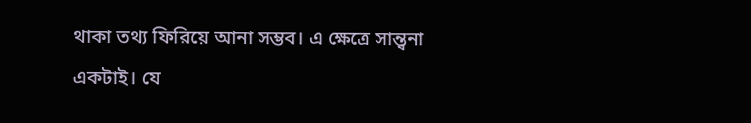থাকা তথ্য ফিরিয়ে আনা সম্ভব। এ ক্ষেত্রে সান্ত্বনা একটাই। যে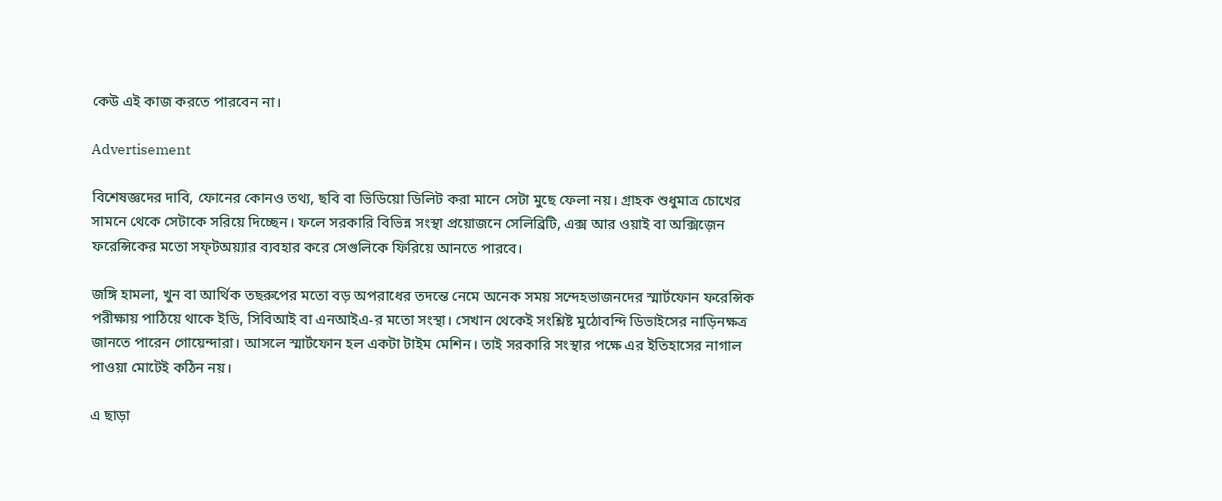কেউ এই কাজ করতে পারবেন না।

Advertisement

বিশেষজ্ঞদের দাবি, ফোনের কোনও তথ্য, ছবি বা ভিডিয়ো ডিলিট করা মানে সেটা মুছে ফেলা নয়। গ্রাহক শুধুমাত্র চোখের সামনে থেকে সেটাকে সরিয়ে দিচ্ছেন। ফলে সরকারি বিভিন্ন সংস্থা প্রয়োজনে সেলিব্রিটি, এক্স আর ওয়াই বা অক্সিজ়েন ফরেন্সিকের মতো সফ্‌টঅয়্যার ব্যবহার করে সেগুলিকে ফিরিয়ে আনতে পারবে।

জঙ্গি হামলা, খুন বা আর্থিক তছরুপের মতো বড় অপরাধের তদন্তে নেমে অনেক সময় সন্দেহভাজনদের স্মার্টফোন ফরেন্সিক পরীক্ষায় পাঠিয়ে থাকে ইডি, সিবিআই বা এনআইএ-র মতো সংস্থা। সেখান থেকেই সংশ্লিষ্ট মুঠোবন্দি ডিভাইসের নাড়িনক্ষত্র জানতে পারেন গোয়েন্দারা। আসলে স্মার্টফোন হল একটা টাইম মেশিন। তাই সরকারি সংস্থার পক্ষে এর ইতিহাসের নাগাল পাওয়া মোটেই কঠিন নয়।

এ ছাড়া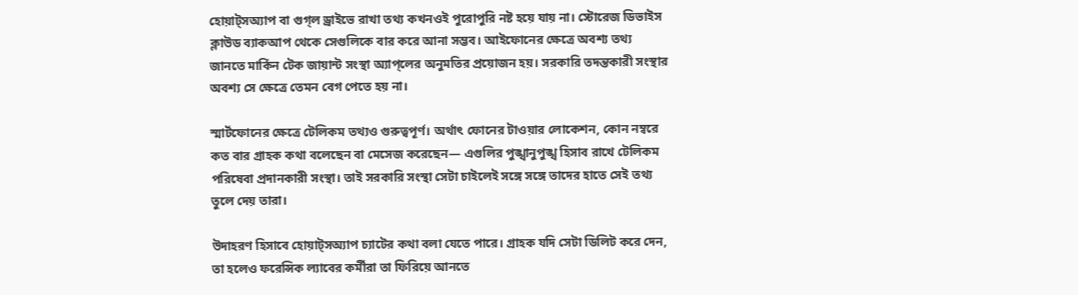হোয়াট্‌সঅ্যাপ বা গুগ্‌ল ড্রাইভে রাখা তথ্য কখনওই পুরোপুরি নষ্ট হয়ে যায় না। স্টোরেজ ডিভাইস ক্লাউড ব্যাকআপ থেকে সেগুলিকে বার করে আনা সম্ভব। আইফোনের ক্ষেত্রে অবশ্য তথ্য জানতে মার্কিন টেক জায়ান্ট সংস্থা অ্যাপ্‌লের অনুমতির প্রয়োজন হয়। সরকারি তদন্তকারী সংস্থার অবশ্য সে ক্ষেত্রে তেমন বেগ পেতে হয় না।

স্মার্টফোনের ক্ষেত্রে টেলিকম তথ্যও গুরুত্বপূর্ণ। অর্থাৎ ফোনের টাওয়ার লোকেশন, কোন নম্বরে কত বার গ্রাহক কথা বলেছেন বা মেসেজ করেছেন— এগুলির পুঙ্খানুপুঙ্খ হিসাব রাখে টেলিকম পরিষেবা প্রদানকারী সংস্থা। তাই সরকারি সংস্থা সেটা চাইলেই সঙ্গে সঙ্গে তাদের হাতে সেই তথ্য তুলে দেয় তারা।

উদাহরণ হিসাবে হোয়াট্‌সঅ্যাপ চ্যাটের কথা বলা যেতে পারে। গ্রাহক যদি সেটা ডিলিট করে দেন, তা হলেও ফরেন্সিক ল্যাবের কর্মীরা তা ফিরিয়ে আনতে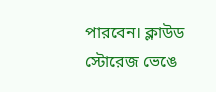পারবেন। ক্লাউড স্টোরেজ ভেঙে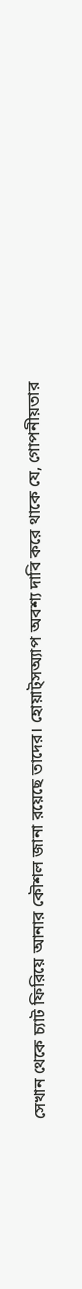সেখান থেকে চ্যাট ফিরিয়ে আনার কৌশল জানা রয়েছে তাদের। হোয়াট্‌সঅ্যাপ অবশ্য দাবি করে থাকে যে, গোপনীয়তার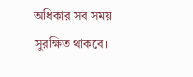অধিকার সব সময় সুরক্ষিত থাকবে।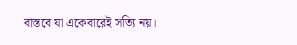বাস্তবে যা একেবারেই সত্যি নয়।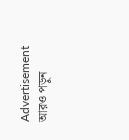Advertisement
আরও পড়ুন